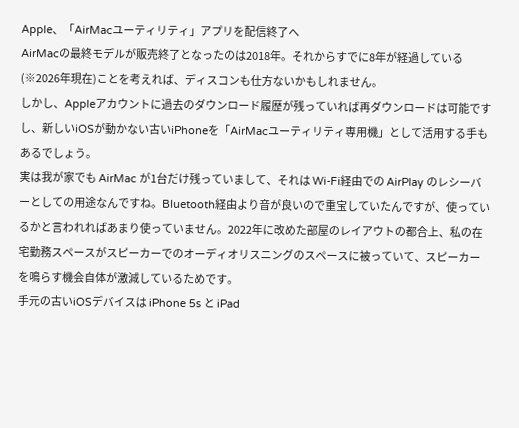Apple、「AirMacユーティリティ」アプリを配信終了へ
AirMacの最終モデルが販売終了となったのは2018年。それからすでに8年が経過している(※2026年現在)ことを考えれば、ディスコンも仕方ないかもしれません。
しかし、Appleアカウントに過去のダウンロード履歴が残っていれば再ダウンロードは可能ですし、新しいiOSが動かない古いiPhoneを「AirMacユーティリティ専用機」として活用する手もあるでしょう。
実は我が家でも AirMac が1台だけ残っていまして、それは Wi-Fi経由での AirPlay のレシーバーとしての用途なんですね。Bluetooth経由より音が良いので重宝していたんですが、使っているかと言われればあまり使っていません。2022年に改めた部屋のレイアウトの都合上、私の在宅勤務スペースがスピーカーでのオーディオリスニングのスペースに被っていて、スピーカーを鳴らす機会自体が激減しているためです。
手元の古いiOSデバイスは iPhone 5s と iPad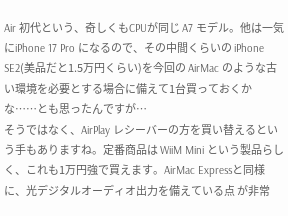Air 初代という、奇しくもCPUが同じ A7 モデル。他は一気にiPhone 17 Pro になるので、その中間くらいの iPhone SE2(美品だと1.5万円くらい)を今回の AirMac のような古い環境を必要とする場合に備えて1台買っておくかな……とも思ったんですが…
そうではなく、AirPlay レシーバーの方を買い替えるという手もありますね。定番商品は WiiM Mini という製品らしく、これも1万円強で買えます。AirMac Expressと同様に、光デジタルオーディオ出力を備えている点 が非常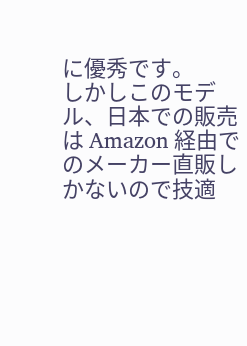に優秀です。
しかしこのモデル、日本での販売は Amazon 経由でのメーカー直販しかないので技適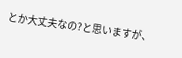とか大丈夫なの?と思いますが、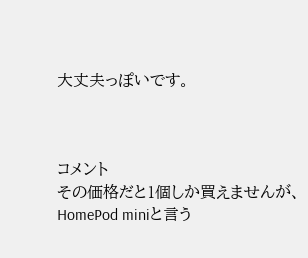大丈夫っぽいです。



コメント
その価格だと1個しか買えませんが、HomePod miniと言う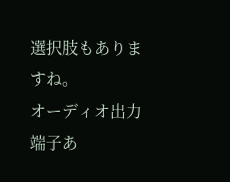選択肢もありますね。
オーディオ出力端子あ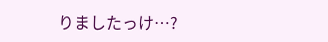りましたっけ…?